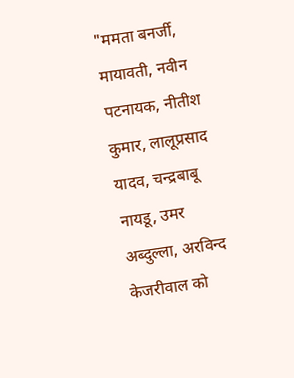"ममता बनर्जी, मायावती, नवीन पटनायक, नीतीश कुमार, लालूप्रसाद यादव, चन्द्रबाबू नायडू, उमर अब्दुल्ला, अरविन्द केजरीवाल को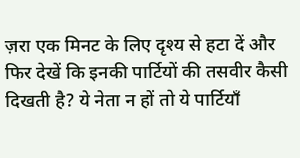ज़रा एक मिनट के लिए दृश्य से हटा दें और फिर देखें कि इनकी पार्टियों की तसवीर कैसी दिखती है? ये नेता न हों तो ये पार्टियाँ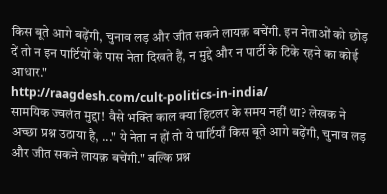किस बूते आगे बढ़ेंगी, चुनाव लड़ और जीत सकने लायक़ बचेंगी. इन नेताओं को छोड़ दें तो न इन पार्टियों के पास नेता दिखते हैं, न मुद्दे और न पार्टी के टिके रहने का कोई आधार."
http://raagdesh.com/cult-politics-in-india/
सामयिक ज्वलंत मुद्दा! वैसे भक्ति काल क्या हिटलर के समय नहीं था? लेखक ने अच्छा प्रश्न उठाया है, ..." ये नेता न हों तो ये पार्टियाँ किस बूते आगे बढ़ेंगी, चुनाव लड़ और जीत सकने लायक़ बचेंगी." बल्कि प्रश्न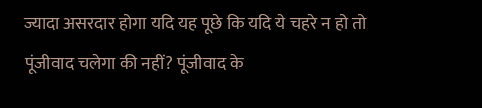ज्यादा असरदार होगा यदि यह पूछे कि यदि ये चहरे न हो तो पूंजीवाद चलेगा की नहीं? पूंजीवाद के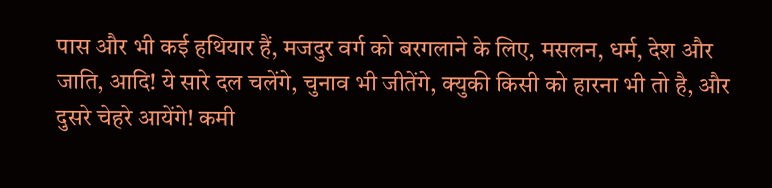पास और भी कई हथियार हैं, मजदुर वर्ग को बरगलाने के लिए, मसलन, धर्म, देश और जाति, आदि! ये सारे दल चलेंगे, चुनाव भी जीतेंगे, क्युकी किसी को हारना भी तो है, और दुसरे चेहरे आयेंगे! कमी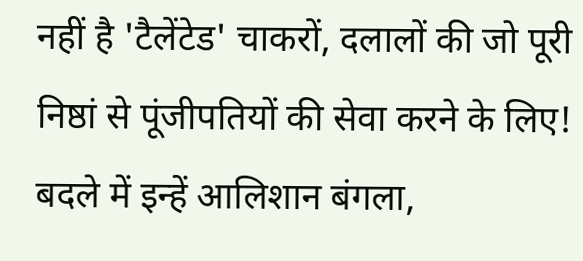नहीं है 'टैलेंटेड' चाकरों, दलालों की जो पूरी निष्ठां से पूंजीपतियों की सेवा करने के लिए! बदले में इन्हें आलिशान बंगला,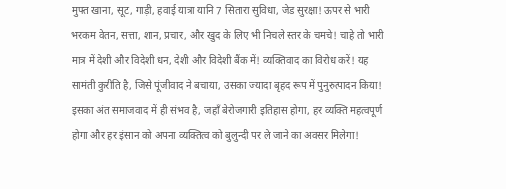मुफ्त खाना, सूट, गाड़ी, हवाई यात्रा यानि 7 सितारा सुविधा, जेड सुरक्षा! ऊपर से भारी भरकम वेतन, सत्ता, शान, प्रचार, और खुद के लिए भी निचले स्तर के चमचे! चाहे तो भारी मात्र में देशी और विदेशी धन, देशी और विदेशी बैंक में! व्यक्तिवाद का विरोध करें! यह सामंती कुरीति है, जिसे पूंजीवाद ने बचाया, उसका ज्यादा बृहद रूप में पुनुरुत्पादन किया! इसका अंत समाजवाद में ही संभव है, जहाँ बेरोजगारी इतिहास होगा, हर व्यक्ति महत्वपूर्ण होगा और हर इंसान को अपना व्यक्तित्व को बुलुन्दी पर ले जाने का अवसर मिलेगा!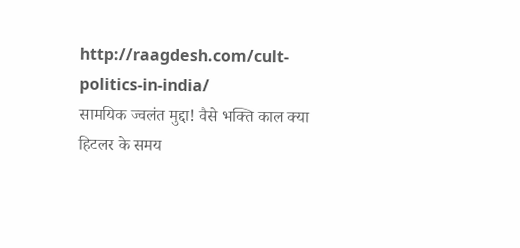http://raagdesh.com/cult-politics-in-india/
सामयिक ज्वलंत मुद्दा! वैसे भक्ति काल क्या हिटलर के समय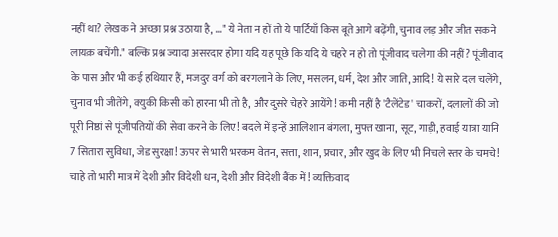नहीं था? लेखक ने अच्छा प्रश्न उठाया है, ..." ये नेता न हों तो ये पार्टियाँ किस बूते आगे बढ़ेंगी, चुनाव लड़ और जीत सकने लायक़ बचेंगी." बल्कि प्रश्न ज्यादा असरदार होगा यदि यह पूछे कि यदि ये चहरे न हो तो पूंजीवाद चलेगा की नहीं? पूंजीवाद के पास और भी कई हथियार हैं, मजदुर वर्ग को बरगलाने के लिए, मसलन, धर्म, देश और जाति, आदि! ये सारे दल चलेंगे, चुनाव भी जीतेंगे, क्युकी किसी को हारना भी तो है, और दुसरे चेहरे आयेंगे! कमी नहीं है 'टैलेंटेड' चाकरों, दलालों की जो पूरी निष्ठां से पूंजीपतियों की सेवा करने के लिए! बदले में इन्हें आलिशान बंगला, मुफ्त खाना, सूट, गाड़ी, हवाई यात्रा यानि 7 सितारा सुविधा, जेड सुरक्षा! ऊपर से भारी भरकम वेतन, सत्ता, शान, प्रचार, और खुद के लिए भी निचले स्तर के चमचे! चाहे तो भारी मात्र में देशी और विदेशी धन, देशी और विदेशी बैंक में! व्यक्तिवाद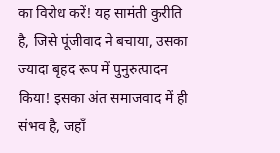का विरोध करें! यह सामंती कुरीति है, जिसे पूंजीवाद ने बचाया, उसका ज्यादा बृहद रूप में पुनुरुत्पादन किया! इसका अंत समाजवाद में ही संभव है, जहाँ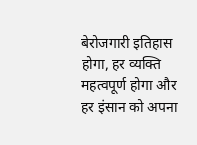बेरोजगारी इतिहास होगा, हर व्यक्ति महत्वपूर्ण होगा और हर इंसान को अपना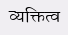व्यक्तित्व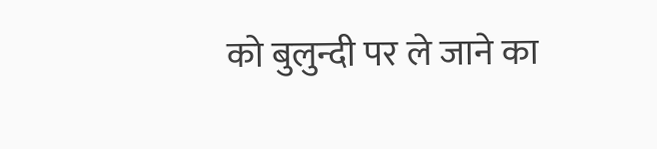को बुलुन्दी पर ले जाने का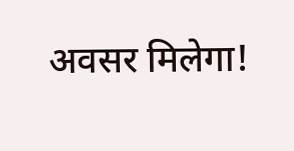अवसर मिलेगा!